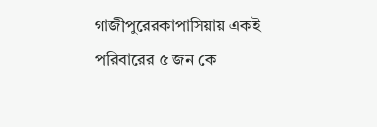গাজীপুরেরকাপাসিয়ায় একই পরিবারের ৫ জন কে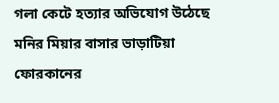গলা কেটে হত্যার অভিযোগ উঠেছে মনির মিয়ার বাসার ভাড়াটিয়া ফোরকানের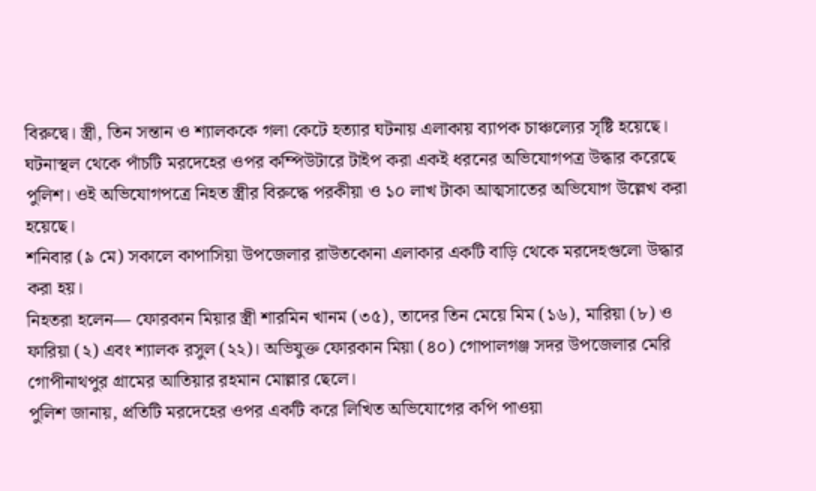বিরুদ্বে। স্ত্রী, তিন সন্তান ও শ্যালককে গলা কেটে হত্যার ঘটনায় এলাকায় ব্যাপক চাঞ্চল্যের সৃষ্টি হয়েছে। ঘটনাস্থল থেকে পাঁচটি মরদেহের ওপর কম্পিউটারে টাইপ করা একই ধরনের অভিযোগপত্র উদ্ধার করেছে পুলিশ। ওই অভিযোগপত্রে নিহত স্ত্রীর বিরুদ্ধে পরকীয়া ও ১০ লাখ টাকা আত্মসাতের অভিযোগ উল্লেখ করা হয়েছে।
শনিবার (৯ মে) সকালে কাপাসিয়া উপজেলার রাউতকোনা এলাকার একটি বাড়ি থেকে মরদেহগুলো উদ্ধার করা হয়।
নিহতরা হলেন— ফোরকান মিয়ার স্ত্রী শারমিন খানম (৩৫), তাদের তিন মেয়ে মিম (১৬), মারিয়া (৮) ও ফারিয়া (২) এবং শ্যালক রসুল (২২)। অভিযুক্ত ফোরকান মিয়া (৪০) গোপালগঞ্জ সদর উপজেলার মেরি গোপীনাথপুর গ্রামের আতিয়ার রহমান মোল্লার ছেলে।
পুলিশ জানায়, প্রতিটি মরদেহের ওপর একটি করে লিখিত অভিযোগের কপি পাওয়া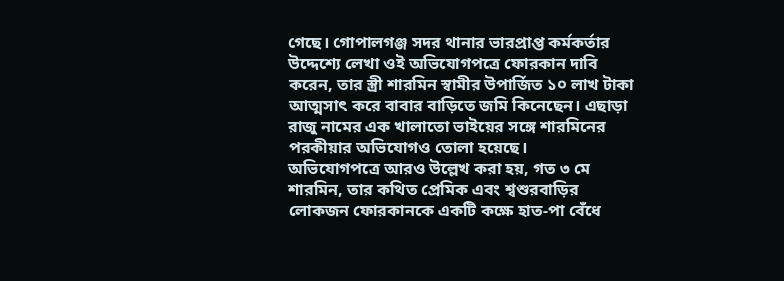গেছে। গোপালগঞ্জ সদর থানার ভারপ্রাপ্ত কর্মকর্তার উদ্দেশ্যে লেখা ওই অভিযোগপত্রে ফোরকান দাবি করেন, তার স্ত্রী শারমিন স্বামীর উপার্জিত ১০ লাখ টাকা আত্মসাৎ করে বাবার বাড়িতে জমি কিনেছেন। এছাড়া রাজু নামের এক খালাতো ভাইয়ের সঙ্গে শারমিনের পরকীয়ার অভিযোগও তোলা হয়েছে।
অভিযোগপত্রে আরও উল্লেখ করা হয়, গত ৩ মে শারমিন, তার কথিত প্রেমিক এবং শ্বশুরবাড়ির লোকজন ফোরকানকে একটি কক্ষে হাত-পা বেঁধে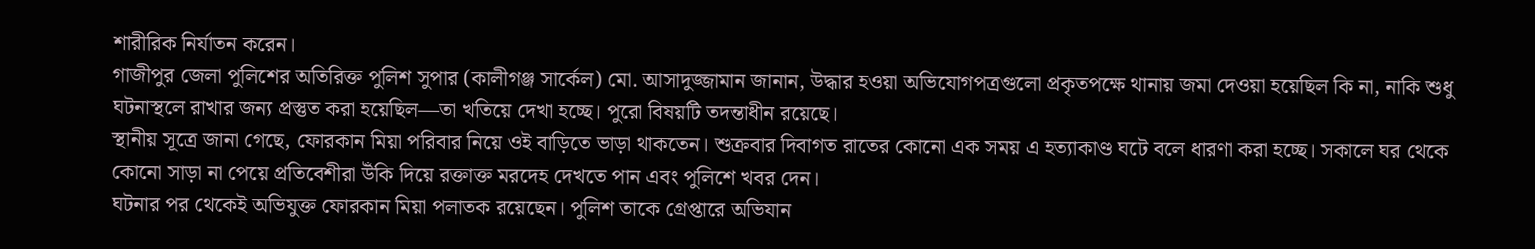শারীরিক নির্যাতন করেন।
গাজীপুর জেলা পুলিশের অতিরিক্ত পুলিশ সুপার (কালীগঞ্জ সার্কেল) মো. আসাদুজ্জামান জানান, উদ্ধার হওয়া অভিযোগপত্রগুলো প্রকৃতপক্ষে থানায় জমা দেওয়া হয়েছিল কি না, নাকি শুধু ঘটনাস্থলে রাখার জন্য প্রস্তুত করা হয়েছিল—তা খতিয়ে দেখা হচ্ছে। পুরো বিষয়টি তদন্তাধীন রয়েছে।
স্থানীয় সূত্রে জানা গেছে, ফোরকান মিয়া পরিবার নিয়ে ওই বাড়িতে ভাড়া থাকতেন। শুক্রবার দিবাগত রাতের কোনো এক সময় এ হত্যাকাণ্ড ঘটে বলে ধারণা করা হচ্ছে। সকালে ঘর থেকে কোনো সাড়া না পেয়ে প্রতিবেশীরা উঁকি দিয়ে রক্তাক্ত মরদেহ দেখতে পান এবং পুলিশে খবর দেন।
ঘটনার পর থেকেই অভিযুক্ত ফোরকান মিয়া পলাতক রয়েছেন। পুলিশ তাকে গ্রেপ্তারে অভিযান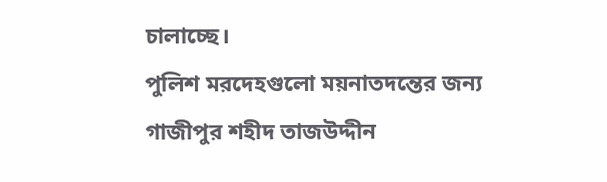চালাচ্ছে।
পুলিশ মরদেহগুলো ময়নাতদন্তের জন্য গাজীপুর শহীদ তাজউদ্দীন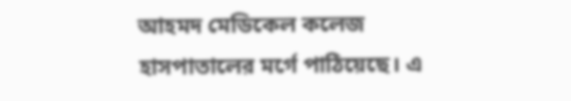আহমদ মেডিকেল কলেজ হাসপাতালের মর্গে পাঠিয়েছে। এ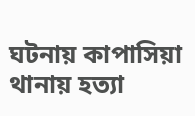ঘটনায় কাপাসিয়া থানায় হত্যা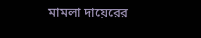মামলা দায়েরের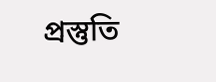প্রস্তুতি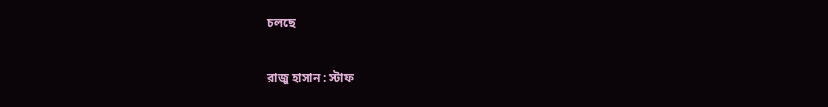চলছে

রাজু হাসান : স্টাফ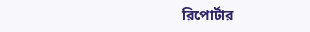রিপোর্টার